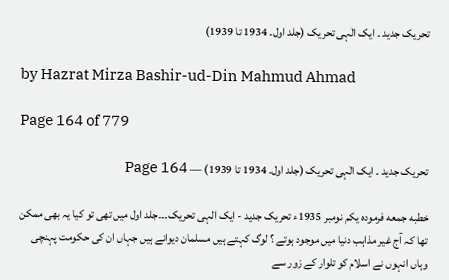تحریک جدید ۔ ایک الٰہی تحریک (جلد اول۔ 1934 تا 1939)

by Hazrat Mirza Bashir-ud-Din Mahmud Ahmad

Page 164 of 779

تحریک جدید ۔ ایک الٰہی تحریک (جلد اول۔ 1934 تا 1939) — Page 164

خطبه جمعه فرموده یکم نومبر 1935ء تحریک جدید - ایک الہی تحریک۔۔۔جلد اول میں تھی تو کیا یہ بھی ممکن تھا کہ آج غیر مذاہب دنیا میں موجود ہوتے ؟ لوگ کہتے ہیں مسلمان دیوانے ہیں جہاں ان کی حکومت پہنچی وہاں انہوں نے اسلام کو تلوار کے زور سے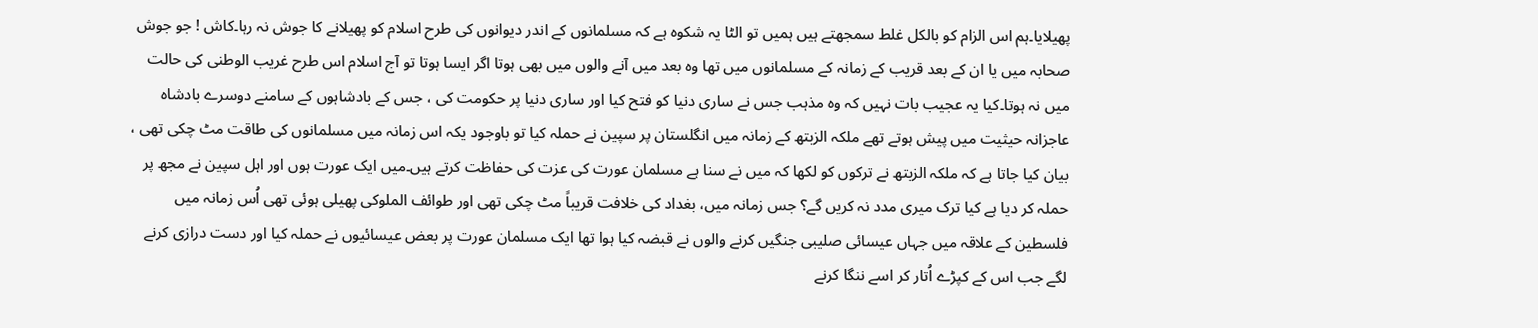پھیلایا۔ہم اس الزام کو بالکل غلط سمجھتے ہیں ہمیں تو الٹا یہ شکوہ ہے کہ مسلمانوں کے اندر دیوانوں کی طرح اسلام کو پھیلانے کا جوش نہ رہا۔کاش ! جو جوش صحابہ میں یا ان کے بعد قریب کے زمانہ کے مسلمانوں میں تھا وہ بعد میں آنے والوں میں بھی ہوتا اگر ایسا ہوتا تو آج اسلام اس طرح غریب الوطنی کی حالت میں نہ ہوتا۔کیا یہ عجیب بات نہیں کہ وہ مذہب جس نے ساری دنیا کو فتح کیا اور ساری دنیا پر حکومت کی ، جس کے بادشاہوں کے سامنے دوسرے بادشاہ عاجزانہ حیثیت میں پیش ہوتے تھے ملکہ الزبتھ کے زمانہ میں انگلستان پر سپین نے حملہ کیا تو باوجود یکہ اس زمانہ میں مسلمانوں کی طاقت مٹ چکی تھی ، بیان کیا جاتا ہے کہ ملکہ الزبتھ نے ترکوں کو لکھا کہ میں نے سنا ہے مسلمان عورت کی عزت کی حفاظت کرتے ہیں۔میں ایک عورت ہوں اور اہل سپین نے مجھ پر حملہ کر دیا ہے کیا ترک میری مدد نہ کریں گے؟ جس زمانہ میں، بغداد کی خلافت قریباً مٹ چکی تھی اور طوائف الملوکی پھیلی ہوئی تھی اُس زمانہ میں فلسطین کے علاقہ میں جہاں عیسائی صلیبی جنگیں کرنے والوں نے قبضہ کیا ہوا تھا ایک مسلمان عورت پر بعض عیسائیوں نے حملہ کیا اور دست درازی کرنے لگے جب اس کے کپڑے اُتار کر اسے ننگا کرنے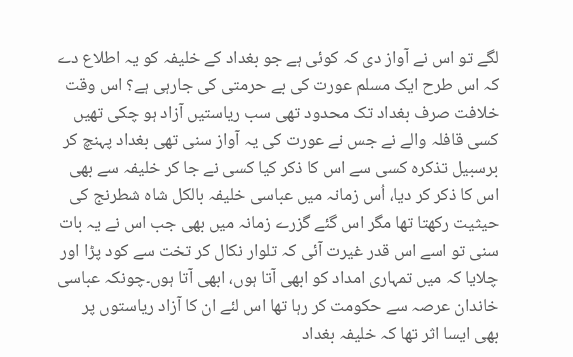لگے تو اس نے آواز دی کہ کوئی ہے جو بغداد کے خلیفہ کو یہ اطلاع دے کہ اس طرح ایک مسلم عورت کی بے حرمتی کی جارہی ہے؟ اس وقت خلافت صرف بغداد تک محدود تھی سب ریاستیں آزاد ہو چکی تھیں کسی قافلہ والے نے جس نے عورت کی یہ آواز سنی تھی بغداد پہنچ کر برسبیل تذکرہ کسی سے اس کا ذکر کیا کسی نے جا کر خلیفہ سے بھی اس کا ذکر کر دیا، اُس زمانہ میں عباسی خلیفہ بالکل شاہ شطرنج کی حیثیت رکھتا تھا مگر اس گئے گزرے زمانہ میں بھی جب اس نے یہ بات سنی تو اسے اس قدر غیرت آئی کہ تلوار نکال کر تخت سے کود پڑا اور چلایا کہ میں تمہاری امداد کو ابھی آتا ہوں، ابھی آتا ہوں۔چونکہ عباسی خاندان عرصہ سے حکومت کر رہا تھا اس لئے ان کا آزاد ریاستوں پر بھی ایسا اثر تھا کہ خلیفہ بغداد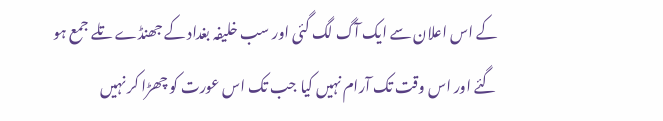کے اس اعلان سے ایک آگ لگ گئی اور سب خلیفہ بغداد کے جھنڈے تلے جمع ہو گئے اور اس وقت تک آرام نہیں کیا جب تک اس عورت کو چھڑا کر نہیں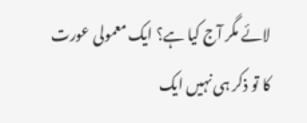لائے مگر آج کیا ہے؟ ایک معمولی عورت کا تو ذکر ہی نہیں ایک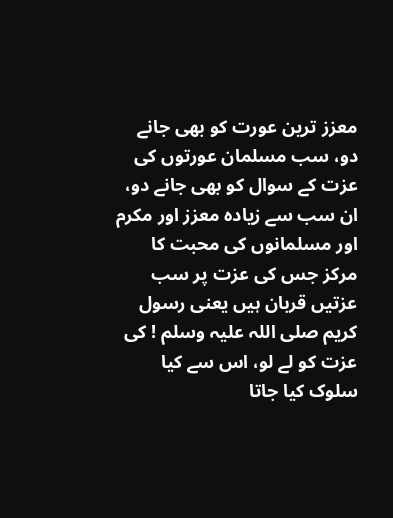معزز ترین عورت کو بھی جانے دو، سب مسلمان عورتوں کی عزت کے سوال کو بھی جانے دو، ان سب سے زیادہ معزز اور مکرم اور مسلمانوں کی محبت کا مرکز جس کی عزت پر سب عزتیں قربان ہیں یعنی رسول کریم صلی اللہ علیہ وسلم ! کی عزت کو لے لو، اس سے کیا سلوک کیا جاتا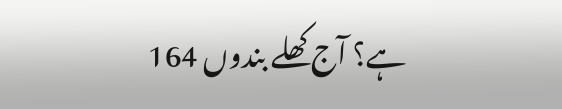ہے؟ آج کھلے بندوں 164